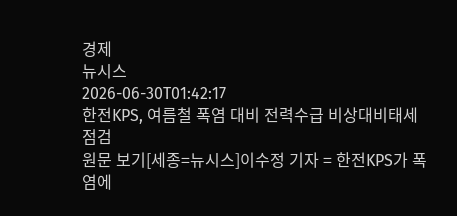경제
뉴시스
2026-06-30T01:42:17
한전KPS, 여름철 폭염 대비 전력수급 비상대비태세 점검
원문 보기[세종=뉴시스]이수정 기자 = 한전KPS가 폭염에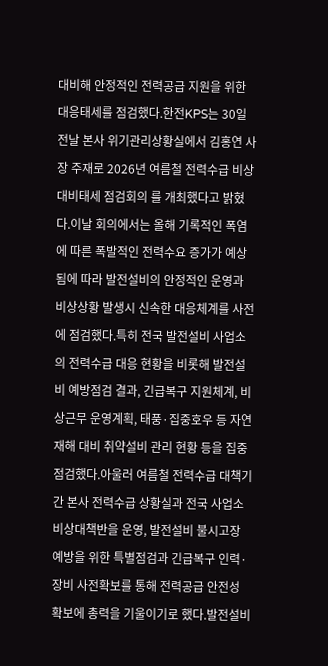대비해 안정적인 전력공급 지원을 위한 대응태세를 점검했다.한전KPS는 30일 전날 본사 위기관리상황실에서 김홍연 사장 주재로 2026년 여름철 전력수급 비상대비태세 점검회의 를 개최했다고 밝혔다.이날 회의에서는 올해 기록적인 폭염에 따른 폭발적인 전력수요 증가가 예상됨에 따라 발전설비의 안정적인 운영과 비상상황 발생시 신속한 대응체계를 사전에 점검했다.특히 전국 발전설비 사업소의 전력수급 대응 현황을 비롯해 발전설비 예방점검 결과, 긴급복구 지원체계, 비상근무 운영계획, 태풍·집중호우 등 자연재해 대비 취약설비 관리 현황 등을 집중 점검했다.아울러 여름철 전력수급 대책기간 본사 전력수급 상황실과 전국 사업소 비상대책반을 운영, 발전설비 불시고장 예방을 위한 특별점검과 긴급복구 인력·장비 사전확보를 통해 전력공급 안전성 확보에 총력을 기울이기로 했다.발전설비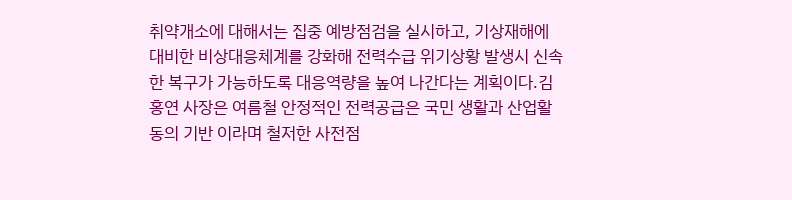취약개소에 대해서는 집중 예방점검을 실시하고, 기상재해에 대비한 비상대응체계를 강화해 전력수급 위기상황 발생시 신속한 복구가 가능하도록 대응역량을 높여 나간다는 계획이다.김홍연 사장은 여름철 안정적인 전력공급은 국민 생활과 산업활동의 기반 이라며 철저한 사전점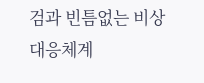검과 빈틈없는 비상대응체계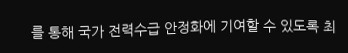를 통해 국가 전력수급 안정화에 기여할 수 있도록 최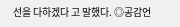선을 다하겠다 고 말했다. ◎공감언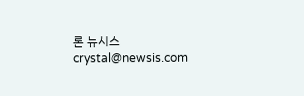론 뉴시스 crystal@newsis.com